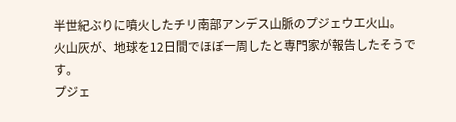半世紀ぶりに噴火したチリ南部アンデス山脈のプジェウエ火山。
火山灰が、地球を12日間でほぼ一周したと専門家が報告したそうです。
プジェ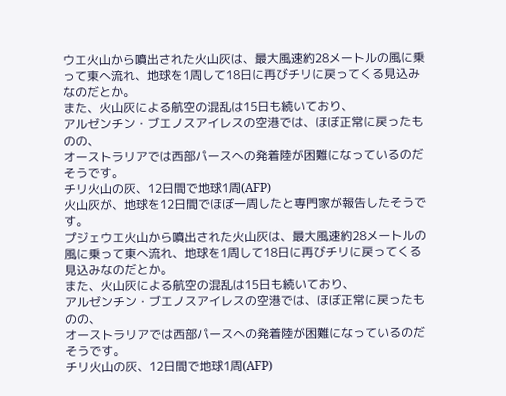ウエ火山から噴出された火山灰は、最大風速約28メートルの風に乗って東へ流れ、地球を1周して18日に再びチリに戻ってくる見込みなのだとか。
また、火山灰による航空の混乱は15日も続いており、
アルゼンチン・ブエノスアイレスの空港では、ほぼ正常に戻ったものの、
オーストラリアでは西部パースへの発着陸が困難になっているのだそうです。
チリ火山の灰、12日間で地球1周(AFP)
火山灰が、地球を12日間でほぼ一周したと専門家が報告したそうです。
プジェウエ火山から噴出された火山灰は、最大風速約28メートルの風に乗って東へ流れ、地球を1周して18日に再びチリに戻ってくる見込みなのだとか。
また、火山灰による航空の混乱は15日も続いており、
アルゼンチン・ブエノスアイレスの空港では、ほぼ正常に戻ったものの、
オーストラリアでは西部パースへの発着陸が困難になっているのだそうです。
チリ火山の灰、12日間で地球1周(AFP)